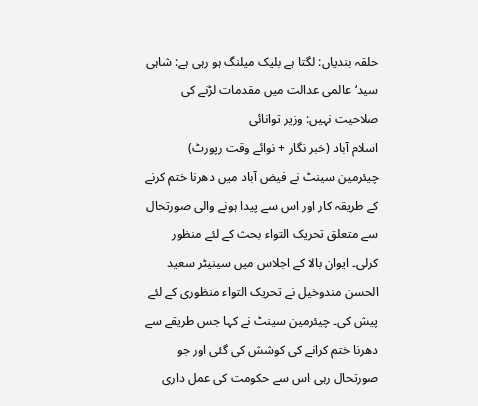حلقہ بندیاں: لگتا ہے بلیک میلنگ ہو رہی ہے: شاہی سید‘ عالمی عدالت میں مقدمات لڑنے کی صلاحیت نہیں: وزیر توانائی
اسلام آباد (خبر نگار + نوائے وقت رپورٹ) چیئرمین سینٹ نے فیض آباد میں دھرنا ختم کرنے کے طریقہ کار اور اس سے پیدا ہونے والی صورتحال سے متعلق تحریک التواء بحث کے لئے منظور کرلی۔ ایوان بالا کے اجلاس میں سینیٹر سعید الحسن مندوخیل نے تحریک التواء منظوری کے لئے پیش کی۔ چیئرمین سینٹ نے کہا جس طریقے سے دھرنا ختم کرانے کی کوشش کی گئی اور جو صورتحال رہی اس سے حکومت کی عمل داری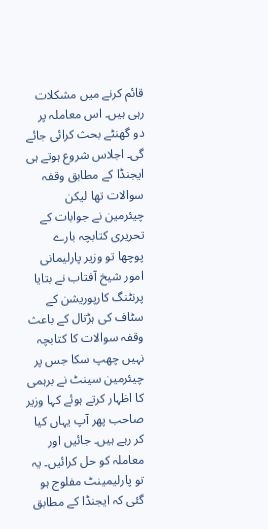قائم کرنے میں مشکلات رہی ہیں۔ اس معاملہ پر دو گھنٹے بحث کرائی جائے گی۔ اجلاس شروع ہوتے ہی ایجنڈا کے مطابق وقفہ سوالات تھا لیکن چیئرمین نے جوابات کے تحریری کتابچہ بارے پوچھا تو وزیر پارلیمانی امور شیخ آفتاب نے بتایا پرنٹنگ کارپوریشن کے سٹاف کی ہڑتال کے باعث وقفہ سوالات کا کتابچہ نہیں چھپ سکا جس پر چیئرمین سینٹ نے برہمی کا اظہار کرتے ہوئے کہا وزیر صاحب پھر آپ یہاں کیا کر رہے ہیں۔ جائیں اور معاملہ کو حل کرائیں۔ یہ تو پارلیمینٹ مفلوج ہو گئی کہ ایجنڈا کے مطابق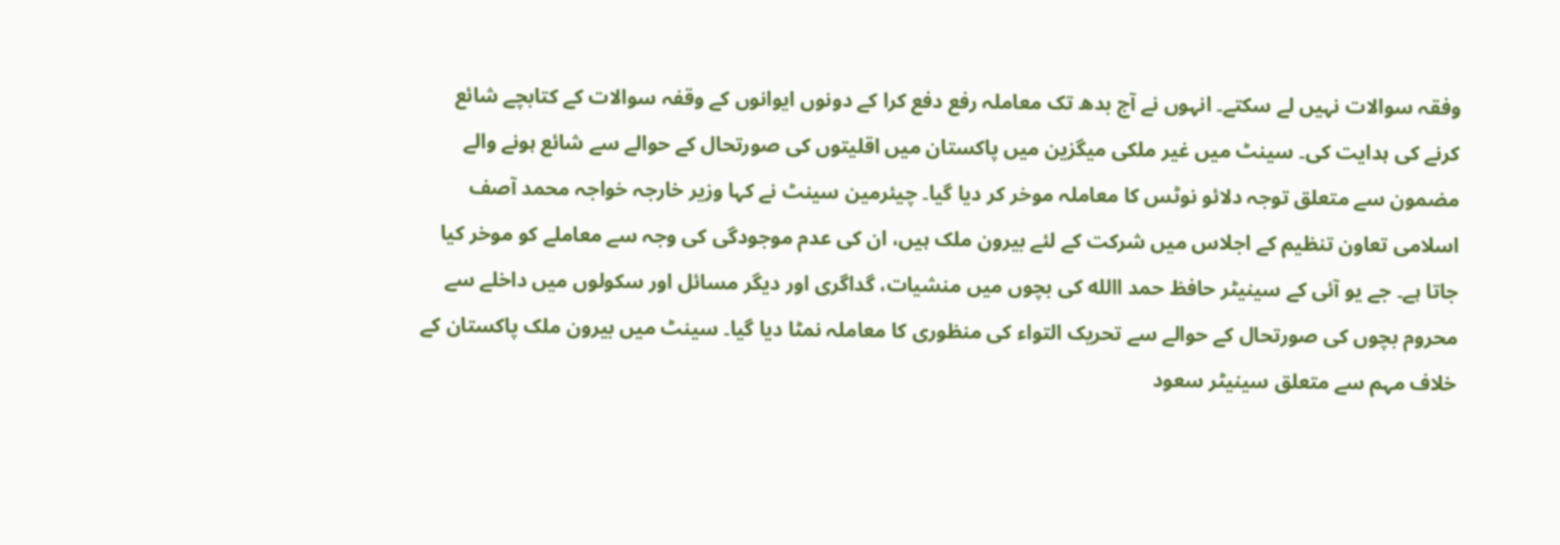وفقہ سوالات نہیں لے سکتے۔ انہوں نے آج بدھ تک معاملہ رفع دفع کرا کے دونوں ایوانوں کے وقفہ سوالات کے کتابچے شائع کرنے کی ہدایت کی۔ سینٹ میں غیر ملکی میگزین میں پاکستان میں اقلیتوں کی صورتحال کے حوالے سے شائع ہونے والے مضمون سے متعلق توجہ دلائو نوٹس کا معاملہ موخر کر دیا گیا۔ چیئرمین سینٹ نے کہا وزیر خارجہ خواجہ محمد آصف اسلامی تعاون تنظیم کے اجلاس میں شرکت کے لئے بیرون ملک ہیں، ان کی عدم موجودگی کی وجہ سے معاملے کو موخر کیا جاتا ہے۔ جے یو آئی کے سینیٹر حافظ حمد االله کی بچوں میں منشیات، گداگری اور دیگر مسائل اور سکولوں میں داخلے سے محروم بچوں کی صورتحال کے حوالے سے تحریک التواء کی منظوری کا معاملہ نمٹا دیا گیا۔ سینٹ میں بیرون ملک پاکستان کے خلاف مہم سے متعلق سینیٹر سعود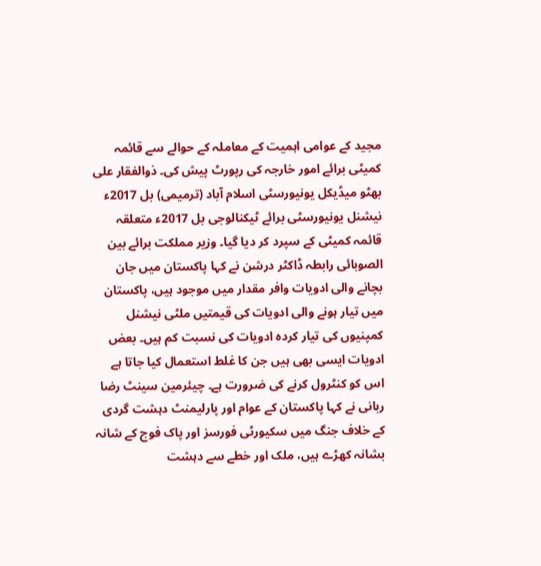مجید کے عوامی اہمیت کے معاملہ کے حوالے سے قائمہ کمیٹی برائے امور خارجہ کی رپورٹ پیش کی۔ ذوالفقار علی بھٹو میڈیکل یونیورسٹی اسلام آباد (ترمیمی) بل 2017ء نیشنل یونیورسٹی برائے ٹیکنالوجی بل 2017ء متعلقہ قائمہ کمیٹی کے سپرد کر دیا گیا۔ وزیر مملکت برائے بین الصوبائی رابطہ ڈاکٹر درشن نے کہا پاکستان میں جان بچانے والی ادویات وافر مقدار میں موجود ہیں، پاکستان میں تیار ہونے والی ادویات کی قیمتیں ملٹی نیشنل کمپنیوں کی تیار کردہ ادویات کی نسبت کم ہیں۔ بعض ادویات ایسی بھی ہیں جن کا غلط استعمال کیا جاتا ہے اس کو کنٹرول کرنے کی ضرورت ہے۔ چیئرمین سینٹ رضا ربانی نے کہا پاکستان کے عوام اور پارلیمنٹ دہشت گردی کے خلاف جنگ میں سکیورٹی فورسز اور پاک فوج کے شانہ بشانہ کھڑے ہیں، ملک اور خطے سے دہشت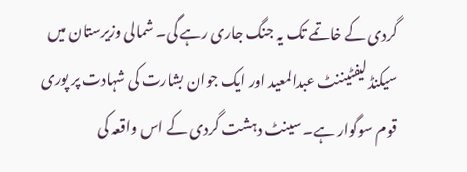گردی کے خاتمے تک یہ جنگ جاری رہے گی۔ شمالی وزیرستان میں سیکنڈ لیفٹیننٹ عبدالمعید اور ایک جوان بشارت کی شہادت پر پوری قوم سوگوار ہے۔ سینٹ دہشت گردی کے اس واقعہ کی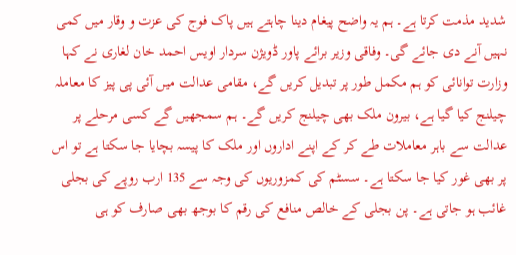شدید مذمت کرتا ہے۔ ہم یہ واضح پیغام دینا چاہتے ہیں پاک فوج کی عزت و وقار میں کمی نہیں آنے دی جائے گی۔ وفاقی وزیر برائے پاور ڈویژن سردار اویس احمد خان لغاری نے کہا وزارت توانائی کو ہم مکمل طور پر تبدیل کریں گے، مقامی عدالت میں آئی پی پیز کا معاملہ چیلنج کیا گیا ہے، بیرون ملک بھی چیلنج کریں گے۔ ہم سمجھیں گے کسی مرحلے پر عدالت سے باہر معاملات طے کر کے اپنے اداروں اور ملک کا پیسہ بچایا جا سکتا ہے تو اس پر بھی غور کیا جا سکتا ہے۔ سسٹم کی کمزوریوں کی وجہ سے 135 ارب روپے کی بجلی غائب ہو جاتی ہے۔ پن بجلی کے خالص منافع کی رقم کا بوجھ بھی صارف کو ہی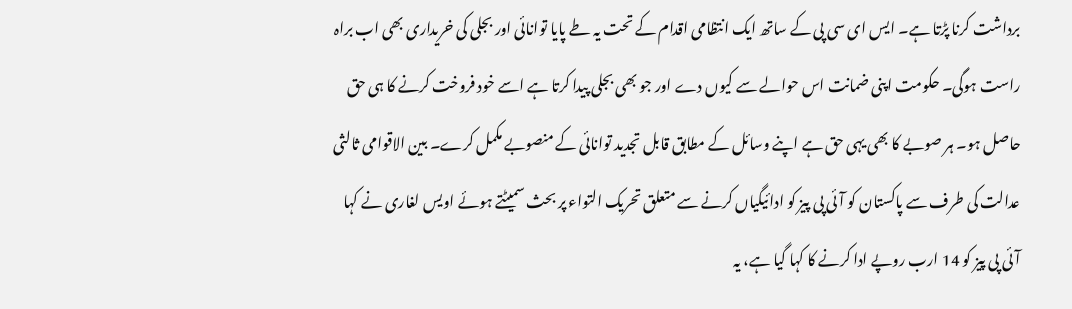برداشت کرنا پڑتا ہے۔ ایس ای سی پی کے ساتھ ایک انتظامی اقدام کے تحت یہ طے پایا توانائی اور بجلی کی خریداری بھی اب براہ راست ہوگی۔ حکومت اپنی ضمانت اس حوالے سے کیوں دے اور جو بھی بجلی پیدا کرتا ہے اسے خود فروخت کرنے کا ہی حق حاصل ہو۔ ہر صوبے کا بھی یہی حق ہے اپنے وسائل کے مطابق قابل تجدید توانائی کے منصوبے مکمل کرے۔ بین الاقوامی ثالثی عدالت کی طرف سے پاکستان کو آئی پی پیز کو ادائیگیاں کرنے سے متعلق تحریک التواء پر بحث سمیٹتے ہوئے اویس لغاری نے کہا آئی پی پیز کو 14 ارب روپے ادا کرنے کا کہا گیا ہے، یہ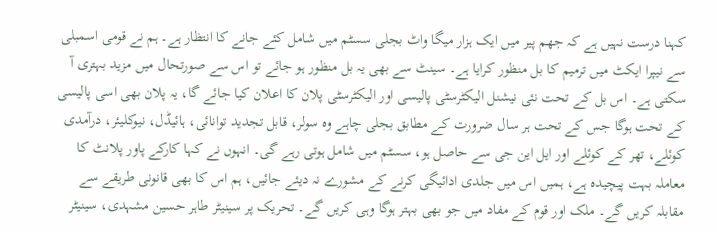کہنا درست نہیں ہے کہ جھم پیر میں ایک ہزار میگا واٹ بجلی سسٹم میں شامل کئے جانے کا انتظار ہے۔ ہم نے قومی اسمبلی سے نیپرا ایکٹ میں ترمیم کا بل منظور کرایا ہے۔ سینٹ سے بھی یہ بل منظور ہو جائے تو اس سے صورتحال میں مزید بہتری آ سکتی ہے۔ اس بل کے تحت نئی نیشنل الیکٹرسٹی پالیسی اور الیکٹرسٹی پلان کا اعلان کیا جائے گا، یہ پلان بھی اسی پالیسی کے تحت ہوگا جس کے تحت ہر سال ضرورت کے مطابق بجلی چاہے وہ سولر، قابل تجدید توانائی، ہائیڈل، نیوکلیئر، درآمدی کوئلے، تھر کے کوئلے اور ایل این جی سے حاصل ہو، سسٹم میں شامل ہوتی رہے گی۔ انہوں نے کہا کارکے پاور پلانٹ کا معاملہ بہت پیچیدہ ہے، ہمیں اس میں جلدی ادائیگی کرنے کے مشورے نہ دیئے جائیں، ہم اس کا بھی قانونی طریقے سے مقابلہ کریں گے۔ ملک اور قوم کے مفاد میں جو بھی بہتر ہوگا وہی کریں گے۔ تحریک پر سینیٹر طاہر حسین مشہدی، سینیٹر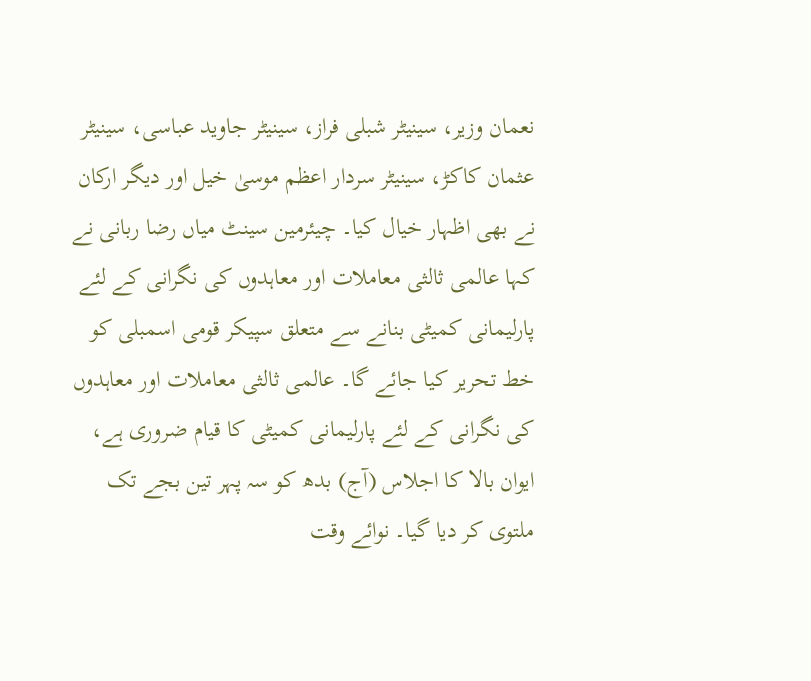نعمان وزیر، سینیٹر شبلی فراز، سینیٹر جاوید عباسی، سینیٹر عثمان کاکڑ، سینیٹر سردار اعظم موسیٰ خیل اور دیگر ارکان نے بھی اظہار خیال کیا۔ چیئرمین سینٹ میاں رضا ربانی نے کہا عالمی ثالثی معاملات اور معاہدوں کی نگرانی کے لئے پارلیمانی کمیٹی بنانے سے متعلق سپیکر قومی اسمبلی کو خط تحریر کیا جائے گا۔ عالمی ثالثی معاملات اور معاہدوں کی نگرانی کے لئے پارلیمانی کمیٹی کا قیام ضروری ہے، ایوان بالا کا اجلاس (آج) بدھ کو سہ پہر تین بجے تک ملتوی کر دیا گیا۔ نوائے وقت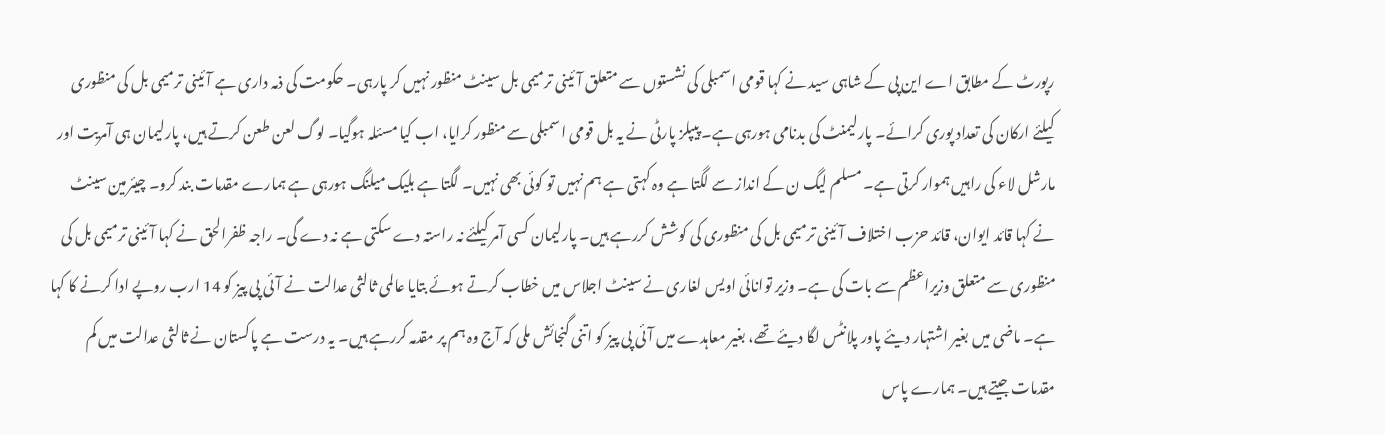رپورٹ کے مطابق اے این پی کے شاہی سید نے کہا قومی اسمبلی کی نشستوں سے متعلق آئینی ترمیمی بل سینٹ منظور نہیں کر پارہی۔ حکومت کی ذمہ داری ہے آئینی ترمیمی بل کی منظوری کیلئے ارکان کی تعداد پوری کرائے۔ پارلیمنٹ کی بدنامی ہورہی ہے۔ پیپلز پارٹی نے یہ بل قومی اسمبلی سے منظور کرایا، اب کیا مسئلہ ہوگیا۔ لوگ لعن طعن کرتے ہیں، پارلیمان ہی آمریت اور مارشل لاء کی راہیں ہموار کرتی ہے۔ مسلم لیگ ن کے انداز سے لگتا ہے وہ کہتی ہے ہم نہیں تو کوئی بھی نہیں۔ لگتا ہے بلیک میلنگ ہورہی ہے ہمارے مقدمات بند کرو۔ چیئرمین سینٹ نے کہا قائد ایوان، قائد حزب اختلاف آئینی ترمیمی بل کی منظوری کی کوشش کررہے ہیں۔ پارلیمان کسی آمر کیلئے نہ راستہ دے سکتی ہے نہ دے گی۔ راجہ ظفرالحق نے کہا آئینی ترمیمی بل کی منظوری سے متعلق وزیراعظم سے بات کی ہے۔ وزیر توانائی اویس لغاری نے سینٹ اجلاس میں خطاب کرتے ہوئے بتایا عالمی ثالثی عدالت نے آئی پی پیز کو 14 ارب روپے ادا کرنے کا کہا ہے۔ ماضی میں بغیر اشتہار دیئے پاور پلانٹس لگا دیئے تھے، بغیر معاہدے میں آئی پی پیز کو اتنی گنجائش ملی کہ آج وہ ہم پر مقدمہ کررہے ہیں۔ یہ درست ہے پاکستان نے ثالثی عدالت میں کم مقدمات جیتے ہیں۔ ہمارے پاس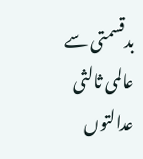بدقسمتی سے عالمی ثالثی عدالتوں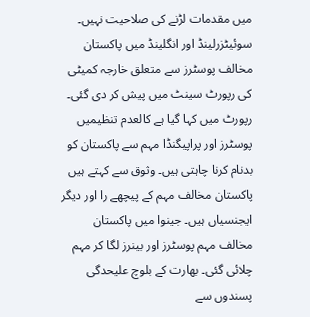میں مقدمات لڑنے کی صلاحیت نہیں۔ سوئیٹزرلینڈ اور انگلینڈ میں پاکستان مخالف پوسٹرز سے متعلق خارجہ کمیٹی کی رپورٹ سینٹ میں پیش کر دی گئی۔ رپورٹ میں کہا گیا ہے کالعدم تنظیمیں پوسٹرز اور پراپیگنڈا مہم سے پاکستان کو بدنام کرنا چاہتی ہیں۔ وثوق سے کہتے ہیں پاکستان مخالف مہم کے پیچھے را اور دیگر ایجنسیاں ہیں۔ جینوا میں پاکستان مخالف مہم پوسٹرز اور بینرز لگا کر مہم چلائی گئی۔ بھارت کے بلوچ علیحدگی پسندوں سے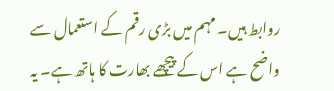روابط ہیں۔ مہم میں بڑی رقم کے استعمال سے واضح ہے اس کے پیچھے بھارت کا ہاتھ ہے۔ یہ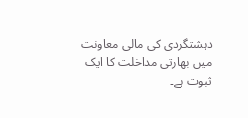دہشتگردی کی مالی معاونت میں بھارتی مداخلت کا ایک ثبوت ہے۔